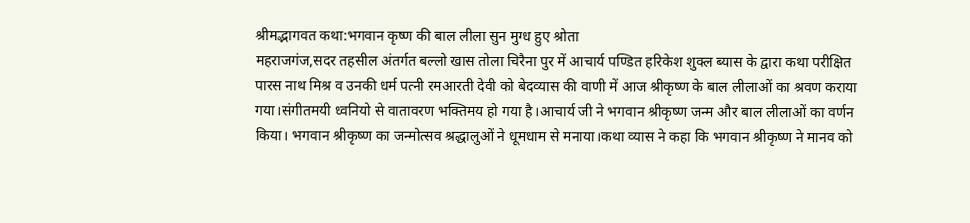श्रीमद्भागवत कथा:भगवान कृष्ण की बाल लीला सुन मुग्ध हुए श्रोता
महराजगंज,सदर तहसील अंतर्गत बल्लो खास तोला चिरैना पुर में आचार्य पण्डित हरिकेश शुक्ल ब्यास के द्वारा कथा परीक्षित पारस नाथ मिश्र व उनकी धर्म पत्नी रमआरती देवी को बेदव्यास की वाणी में आज श्रीकृष्ण के बाल लीलाओं का श्रवण कराया गया।संगीतमयी ध्वनियो से वातावरण भक्तिमय हो गया है।आचार्य जी ने भगवान श्रीकृष्ण जन्म और बाल लीलाओं का वर्णन किया। भगवान श्रीकृष्ण का जन्मोत्सव श्रद्धालुओं ने धूमधाम से मनाया।कथा व्यास ने कहा कि भगवान श्रीकृष्ण ने मानव को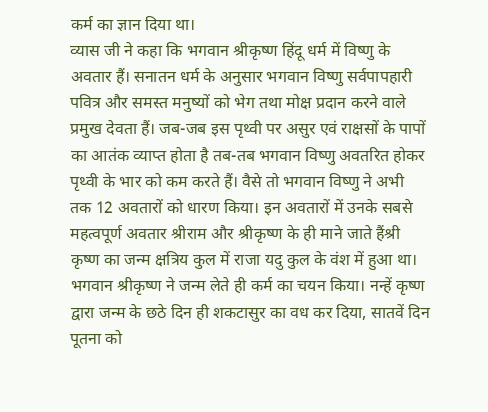कर्म का ज्ञान दिया था।
व्यास जी ने कहा कि भगवान श्रीकृष्ण हिंदू धर्म में विष्णु के अवतार हैं। सनातन धर्म के अनुसार भगवान विष्णु सर्वपापहारी पवित्र और समस्त मनुष्यों को भेग तथा मोक्ष प्रदान करने वाले प्रमुख देवता हैं। जब-जब इस पृथ्वी पर असुर एवं राक्षसों के पापों का आतंक व्याप्त होता है तब-तब भगवान विष्णु अवतरित होकर पृथ्वी के भार को कम करते हैं। वैसे तो भगवान विष्णु ने अभी तक 12 अवतारों को धारण किया। इन अवतारों में उनके सबसे महत्वपूर्ण अवतार श्रीराम और श्रीकृष्ण के ही माने जाते हैंश्री कृष्ण का जन्म क्षत्रिय कुल में राजा यदु कुल के वंश में हुआ था। भगवान श्रीकृष्ण ने जन्म लेते ही कर्म का चयन किया। नन्हें कृष्ण द्वारा जन्म के छठे दिन ही शकटासुर का वध कर दिया, सातवें दिन पूतना को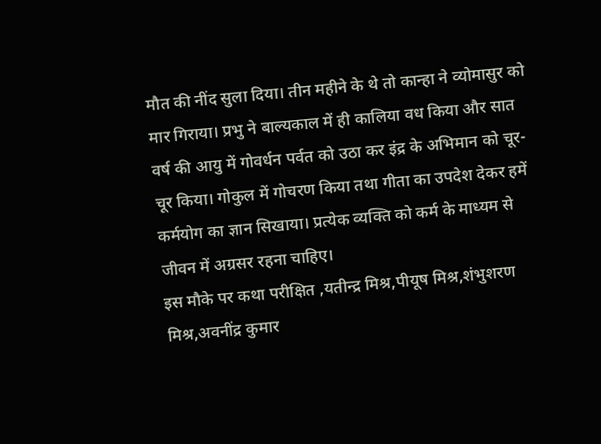मौत की नींद सुला दिया। तीन महीने के थे तो कान्हा ने व्योमासुर को मार गिराया। प्रभु ने बाल्यकाल में ही कालिया वध किया और सात वर्ष की आयु में गोवर्धन पर्वत को उठा कर इंद्र के अभिमान को चूर-चूर किया। गोकुल में गोचरण किया तथा गीता का उपदेश देकर हमें कर्मयोग का ज्ञान सिखाया। प्रत्येक व्यक्ति को कर्म के माध्यम से जीवन में अग्रसर रहना चाहिए।
इस मौके पर कथा परीक्षित ,यतीन्द्र मिश्र,पीयूष मिश्र,शंभुशरण मिश्र,अवनींद्र कुमार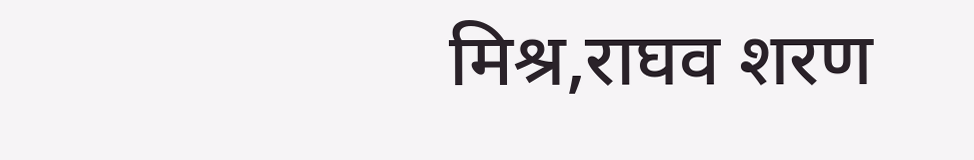मिश्र,राघव शरण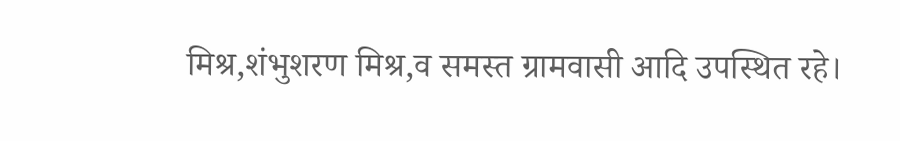मिश्र,शंभुशरण मिश्र,व समस्त ग्रामवासी आदि उपस्थित रहे।